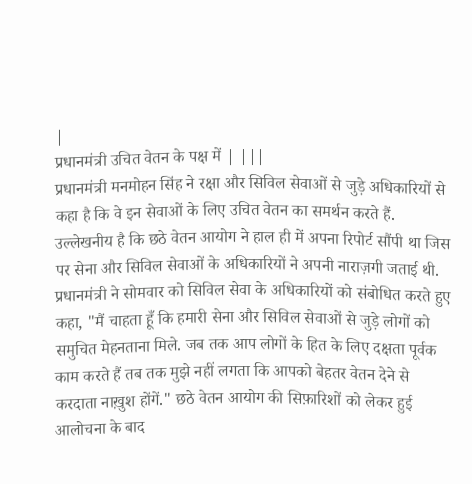|
प्रधानमंत्री उचित वेतन के पक्ष में | |||
प्रधानमंत्री मनमोहन सिंह ने रक्षा और सिविल सेवाओं से जुड़े अधिकारियों से कहा है कि वे इन सेवाओं के लिए उचित वेतन का समर्थन करते हैं. उल्लेखनीय है कि छठे वेतन आयोग ने हाल ही में अपना रिपोर्ट सौंपी था जिस पर सेना और सिविल सेवाओं के अधिकारियों ने अपनी नाराज़गी जताई थी. प्रधानमंत्री ने सोमवार को सिविल सेवा के अधिकारियों को संबोधित करते हुए कहा, "मैं चाहता हूँ कि हमारी सेना और सिविल सेवाओं से जुड़े लोगों को समुचित मेहनताना मिले. जब तक आप लोगों के हित के लिए दक्षता पूर्वक काम करते हैं तब तक मुझे नहीं लगता कि आपको बेहतर वेतन देने से करदाता नाख़ुश होंगें." छठे वेतन आयोग की सिफ़ारिशों को लेकर हुई आलोचना के बाद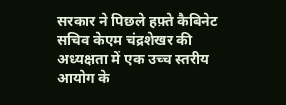सरकार ने पिछले हफ़्ते कैबिनेट सचिव केएम चंद्रशेखर की अध्यक्षता में एक उच्च स्तरीय आयोग के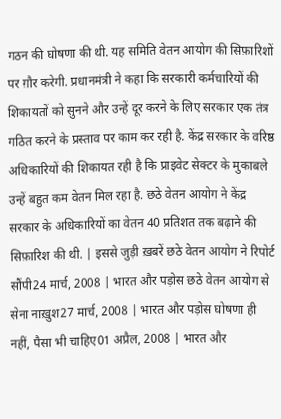गठन की घोषणा की थी. यह समिति वेतन आयोग की सिफ़ारिशों पर ग़ौर करेगी. प्रधानमंत्री ने कहा कि सरकारी कर्मचारियों की शिकायतों को सुनने और उन्हें दूर करने के लिए सरकार एक तंत्र गठित करने के प्रस्ताव पर काम कर रही है. केंद्र सरकार के वरिष्ठ अधिकारियों की शिकायत रही है कि प्राइवेट सेक्टर के मुकाबले उन्हें बहुत कम वेतन मिल रहा है. छठे वेतन आयोग ने केंद्र सरकार के अधिकारियों का वेतन 40 प्रतिशत तक बढ़ाने की सिफ़ारिश की थी. | इससे जुड़ी ख़बरें छठे वेतन आयोग ने रिपोर्ट सौंपी24 मार्च, 2008 | भारत और पड़ोस छठे वेतन आयोग से सेना नाख़ुश27 मार्च, 2008 | भारत और पड़ोस घोषणा ही नहीं, पैसा भी चाहिए01 अप्रैल, 2008 | भारत और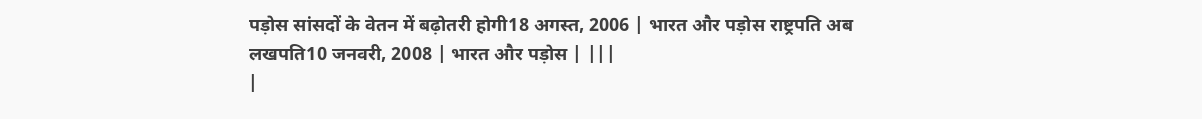पड़ोस सांसदों के वेतन में बढ़ोतरी होगी18 अगस्त, 2006 | भारत और पड़ोस राष्ट्रपति अब लखपति10 जनवरी, 2008 | भारत और पड़ोस | |||
|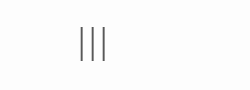|||